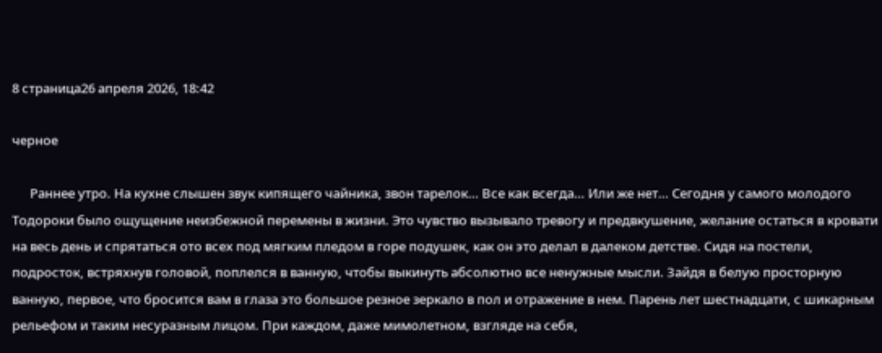8 страница26 апреля 2026, 18:42

черное

      Раннее утро. На кухне слышен звук кипящего чайника, звон тарелок… Все как всегда… Или же нет… Сегодня у самого молодого Тодороки было ощущение неизбежной перемены в жизни. Это чувство вызывало тревогу и предвкушение, желание остаться в кровати на весь день и спрятаться ото всех под мягким пледом в горе подушек, как он это делал в далеком детстве. Сидя на постели, подросток, встряхнув головой, поплелся в ванную, чтобы выкинуть абсолютно все ненужные мысли. Зайдя в белую просторную ванную, первое, что бросится вам в глаза это большое резное зеркало в пол и отражение в нем. Парень лет шестнадцати, с шикарным рельефом и таким несуразным лицом. При каждом, даже мимолетном, взгляде на себя,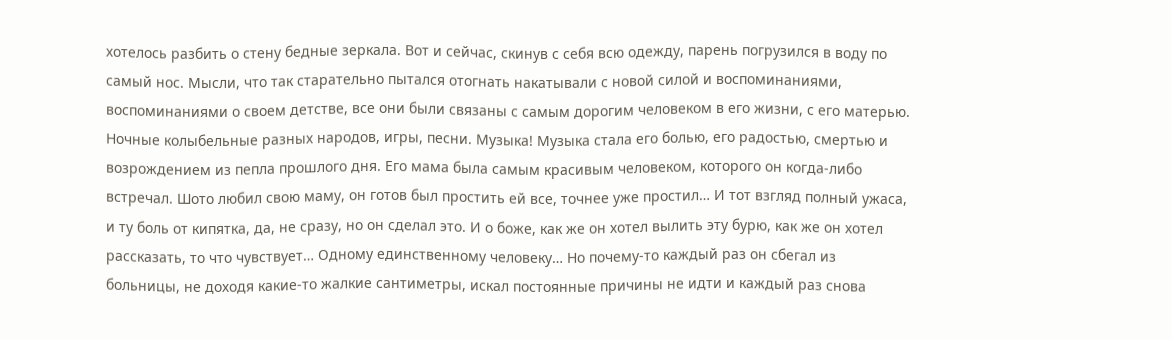хотелось разбить о стену бедные зеркала. Вот и сейчас, скинув с себя всю одежду, парень погрузился в воду по самый нос. Мысли, что так старательно пытался отогнать накатывали с новой силой и воспоминаниями, воспоминаниями о своем детстве, все они были связаны с самым дорогим человеком в его жизни, с его матерью. Ночные колыбельные разных народов, игры, песни. Музыка! Музыка стала его болью, его радостью, смертью и возрождением из пепла прошлого дня. Его мама была самым красивым человеком, которого он когда-либо встречал. Шото любил свою маму, он готов был простить ей все, точнее уже простил… И тот взгляд полный ужаса, и ту боль от кипятка, да, не сразу, но он сделал это. И о боже, как же он хотел вылить эту бурю, как же он хотел рассказать, то что чувствует… Одному единственному человеку… Но почему-то каждый раз он сбегал из больницы, не доходя какие-то жалкие сантиметры, искал постоянные причины не идти и каждый раз снова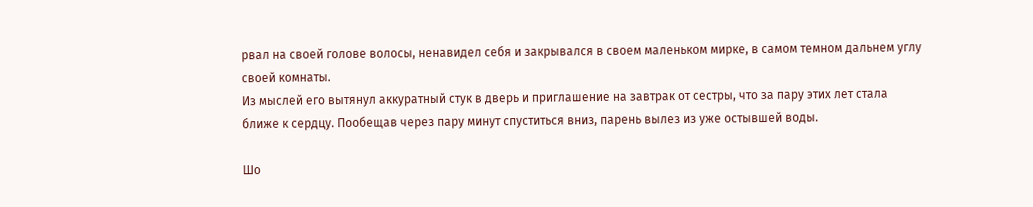рвал на своей голове волосы, ненавидел себя и закрывался в своем маленьком мирке, в самом темном дальнем углу своей комнаты.
Из мыслей его вытянул аккуратный стук в дверь и приглашение на завтрак от сестры, что за пару этих лет стала ближе к сердцу. Пообещав через пару минут спуститься вниз, парень вылез из уже остывшей воды.

Шо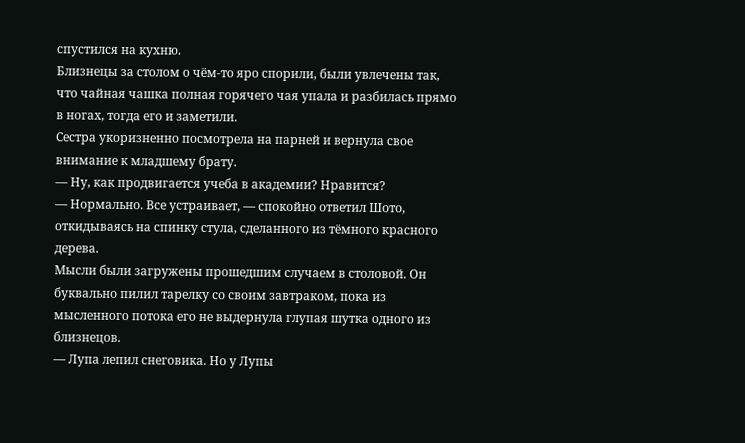спустился на кухню.
Близнецы за столом о чём-то яро спорили, были увлечены так, что чайная чашка полная горячего чая упала и разбилась прямо в ногах, тогда его и заметили.
Сестра укоризненно посмотрела на парней и вернула свое внимание к младшему брату.
— Ну, как продвигается учеба в академии? Нравится?
— Нормально. Все устраивает, — спокойно ответил Шото, откидываясь на спинку стула, сделанного из тёмного красного дерева.
Мысли были загружены прошедшим случаем в столовой. Он буквально пилил тарелку со своим завтраком, пока из мысленного потока его не выдернула глупая шутка одного из близнецов.
— Лупа лепил снеговика. Но у Лупы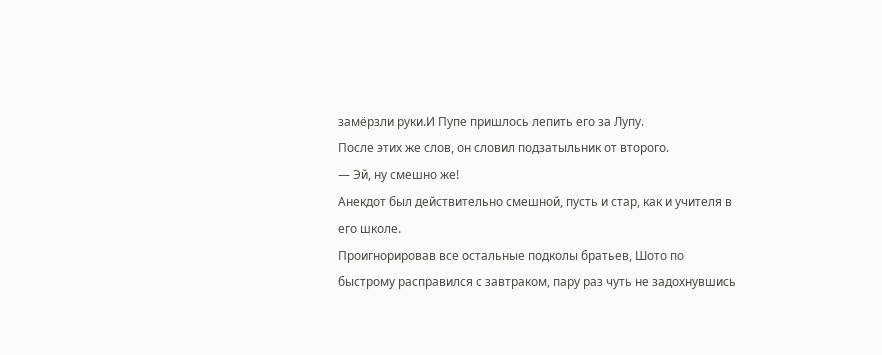замёрзли руки.И Пупе пришлось лепить его за Лупу.
После этих же слов, он словил подзатыльник от второго.
— Эй, ну смешно же!
Анекдот был действительно смешной, пусть и стар, как и учителя в его школе.
Проигнорировав все остальные подколы братьев, Шото по быстрому расправился с завтраком, пару раз чуть не задохнувшись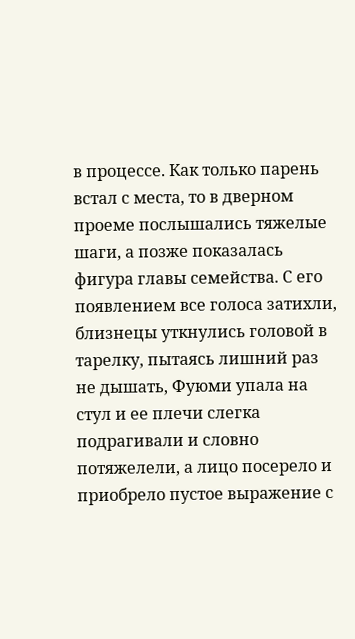в процессе. Как только парень встал с места, то в дверном проеме послышались тяжелые шаги, а позже показалась фигура главы семейства. С его появлением все голоса затихли, близнецы уткнулись головой в тарелку, пытаясь лишний раз не дышать, Фуюми упала на стул и ее плечи слегка подрагивали и словно потяжелели, а лицо посерело и приобрело пустое выражение с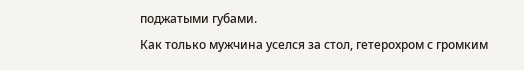поджатыми губами.
Как только мужчина уселся за стол, гетерохром с громким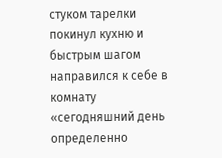стуком тарелки покинул кухню и быстрым шагом направился к себе в комнату «сегодняшний день определенно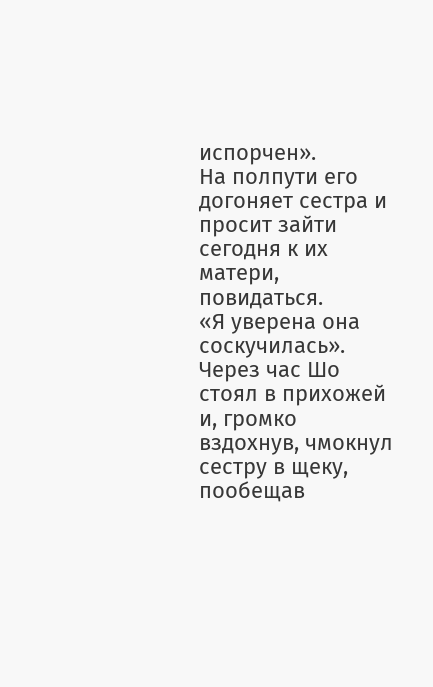испорчен».
На полпути его догоняет сестра и просит зайти сегодня к их матери, повидаться.
«Я уверена она соскучилась».
Через час Шо стоял в прихожей и, громко вздохнув, чмокнул сестру в щеку, пообещав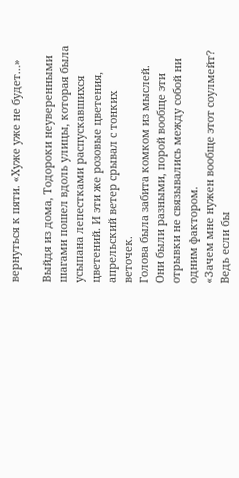вернуться к пяти. «Хуже уже не будет…»

Выйдя из дома, Тодороки неуверенными шагами пошел вдоль улицы, которая была усыпана лепестками распускавшихся цветений. И эти же розовые цветения, апрельский ветер срывал с тонких веточек.
Голова была забита комком из мыслей. Они были разными, порой вообще эти отрывки не связывались между собой ни одним фактором.
«Зачем мне нужен вообще этот соулмейт? Ведь если бы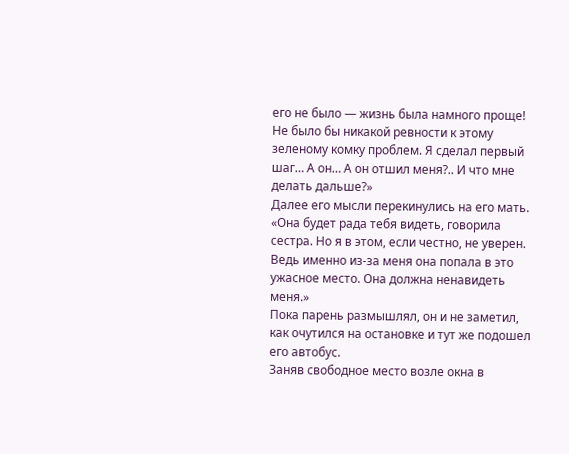его не было — жизнь была намного проще! Не было бы никакой ревности к этому зеленому комку проблем. Я сделал первый шаг… А он… А он отшил меня?.. И что мне делать дальше?»
Далее его мысли перекинулись на его мать.
«Она будет рада тебя видеть, говорила сестра. Но я в этом, если честно, не уверен. Ведь именно из-за меня она попала в это ужасное место. Она должна ненавидеть меня.»
Пока парень размышлял, он и не заметил, как очутился на остановке и тут же подошел его автобус.
Заняв свободное место возле окна в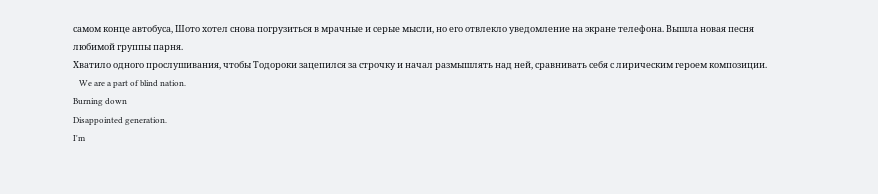самом конце автобуса, Шото хотел снова погрузиться в мрачные и серые мысли, но его отвлекло уведомление на экране телефона. Вышла новая песня любимой группы парня.
Хватило одного прослушивания, чтобы Тодороки зацепился за строчку и начал размышлять над ней, сравнивать себя с лирическим героем композиции.
   We are a part of blind nation.
Burning down
Disappointed generation.
I'm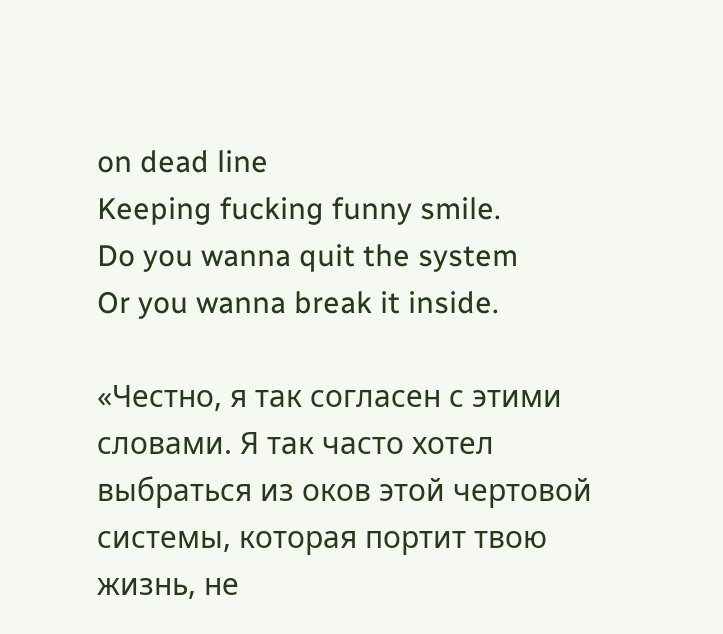on dead line
Keeping fucking funny smile.
Do you wanna quit the system
Or you wanna break it inside.

«Честно, я так согласен с этими словами. Я так часто хотел выбраться из оков этой чертовой системы, которая портит твою жизнь, не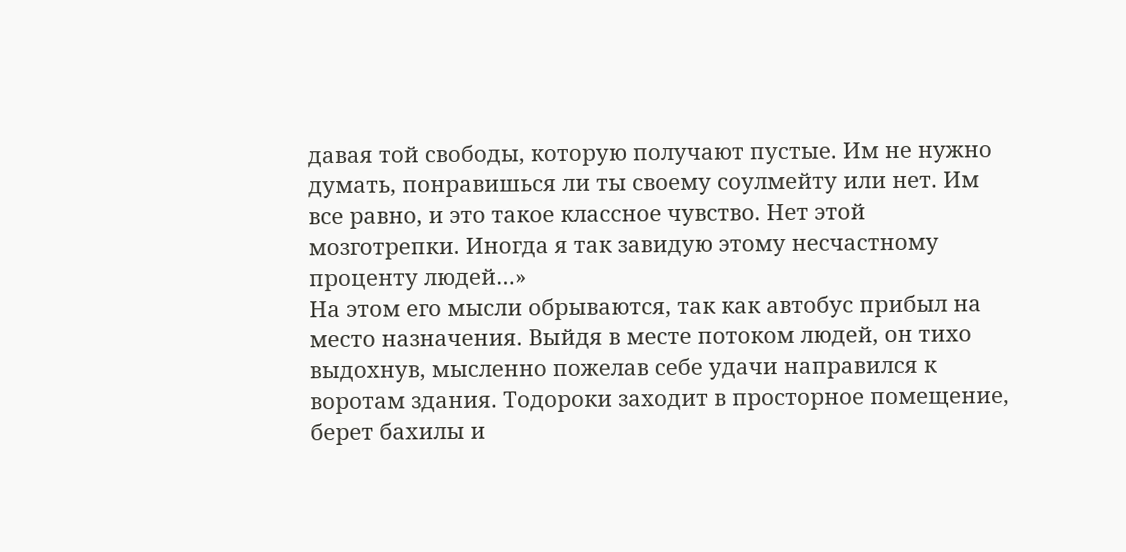давая той свободы, которую получают пустые. Им не нужно думать, понравишься ли ты своему соулмейту или нет. Им все равно, и это такое классное чувство. Нет этой мозготрепки. Иногда я так завидую этому несчастному проценту людей…»
На этом его мысли обрываются, так как автобус прибыл на место назначения. Выйдя в месте потоком людей, он тихо выдохнув, мысленно пожелав себе удачи направился к воротам здания. Тодороки заходит в просторное помещение, берет бахилы и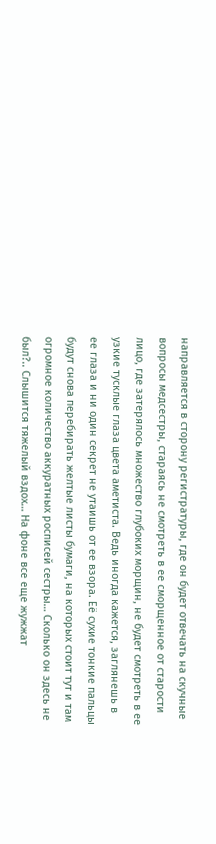направляется в сторону регистратуры, где он будет отвечать на скучные вопросы медсестры, стараясь не смотреть в ее сморщенное от старости лицо, где затерялось множество глубоких морщин, не будет смотреть в ее узкие тусклые глаза цвета аметиста. Ведь иногда кажется, заглянешь в ее глаза и ни один секрет не утаишь от ее взора. Её сухие тонкие пальцы будут снова перебирать желтые листы бумаги, на которых стоит тут и там огромное количество аккуратных росписей сестры… Сколько он здесь не был?.. Слышится тяжелый вздох… На фоне все еще жужжат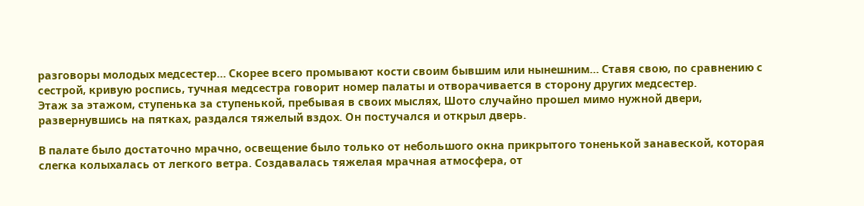разговоры молодых медсестер… Скорее всего промывают кости своим бывшим или нынешним… Ставя свою, по сравнению с сестрой, кривую роспись, тучная медсестра говорит номер палаты и отворачивается в сторону других медсестер.
Этаж за этажом, ступенька за ступенькой, пребывая в своих мыслях, Шото случайно прошел мимо нужной двери, развернувшись на пятках, раздался тяжелый вздох. Он постучался и открыл дверь.

В палате было достаточно мрачно, освещение было только от небольшого окна прикрытого тоненькой занавеской, которая слегка колыхалась от легкого ветра. Создавалась тяжелая мрачная атмосфера, от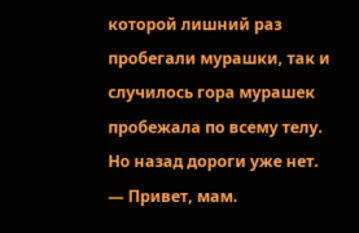которой лишний раз пробегали мурашки, так и случилось гора мурашек пробежала по всему телу.
Но назад дороги уже нет.
— Привет, мам.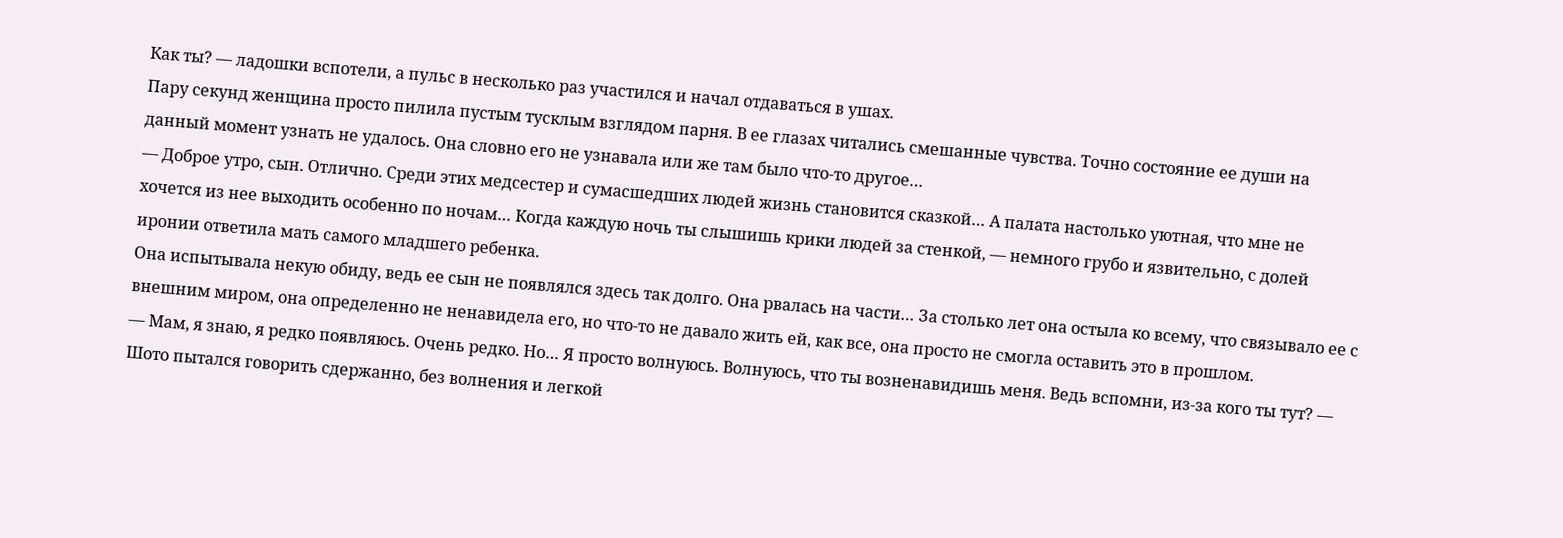Как ты? — ладошки вспотели, а пульс в несколько раз участился и начал отдаваться в ушах.
Пару секунд женщина просто пилила пустым тусклым взглядом парня. В ее глазах читались смешанные чувства. Точно состояние ее души на данный момент узнать не удалось. Она словно его не узнавала или же там было что-то другое…
— Доброе утро, сын. Отлично. Среди этих медсестер и сумасшедших людей жизнь становится сказкой… А палата настолько уютная, что мне не хочется из нее выходить особенно по ночам… Когда каждую ночь ты слышишь крики людей за стенкой, — немного грубо и язвительно, с долей иронии ответила мать самого младшего ребенка.
Она испытывала некую обиду, ведь ее сын не появлялся здесь так долго. Она рвалась на части… За столько лет она остыла ко всему, что связывало ее с внешним миром, она определенно не ненавидела его, но что-то не давало жить ей, как все, она просто не смогла оставить это в прошлом.
— Мам, я знаю, я редко появляюсь. Очень редко. Но… Я просто волнуюсь. Волнуюсь, что ты возненавидишь меня. Ведь вспомни, из-за кого ты тут? — Шото пытался говорить сдержанно, без волнения и легкой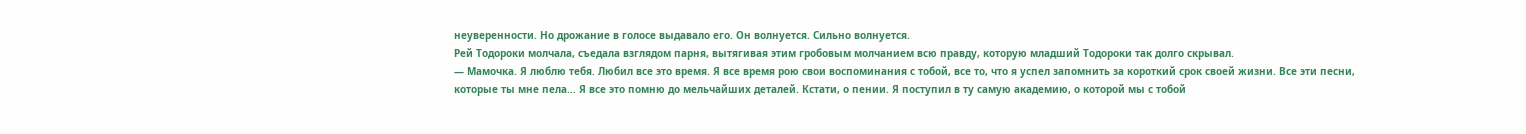неуверенности. Но дрожание в голосе выдавало его. Он волнуется. Сильно волнуется.
Рей Тодороки молчала, съедала взглядом парня, вытягивая этим гробовым молчанием всю правду, которую младший Тодороки так долго скрывал.
— Мамочка. Я люблю тебя. Любил все это время. Я все время рою свои воспоминания с тобой, все то, что я успел запомнить за короткий срок своей жизни. Все эти песни, которые ты мне пела… Я все это помню до мельчайших деталей. Кстати, о пении. Я поступил в ту самую академию, о которой мы с тобой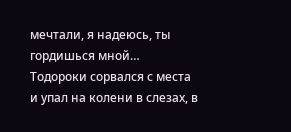мечтали, я надеюсь, ты гордишься мной…
Тодороки сорвался с места и упал на колени в слезах, в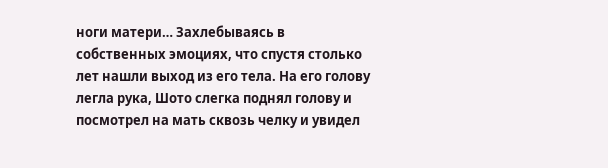ноги матери… Захлебываясь в собственных эмоциях, что спустя столько лет нашли выход из его тела. На его голову легла рука, Шото слегка поднял голову и посмотрел на мать сквозь челку и увидел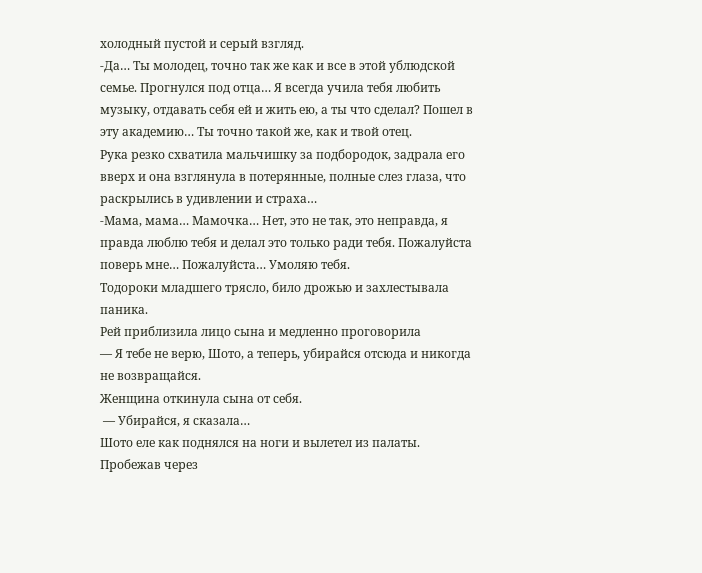холодный пустой и серый взгляд.
-Да… Ты молодец, точно так же как и все в этой ублюдской семье. Прогнулся под отца… Я всегда учила тебя любить музыку, отдавать себя ей и жить ею, а ты что сделал? Пошел в эту академию… Ты точно такой же, как и твой отец.
Рука резко схватила мальчишку за подбородок, задрала его вверх и она взглянула в потерянные, полные слез глаза, что раскрылись в удивлении и страха…
-Мама, мама… Мамочка… Нет, это не так, это неправда, я правда люблю тебя и делал это только ради тебя. Пожалуйста поверь мне… Пожалуйста… Умоляю тебя.
Тодороки младшего трясло, било дрожью и захлестывала паника.
Рей приблизила лицо сына и медленно проговорила
— Я тебе не верю, Шото, а теперь, убирайся отсюда и никогда не возвращайся.
Женщина откинула сына от себя.
 — Убирайся, я сказала…
Шото еле как поднялся на ноги и вылетел из палаты. Пробежав через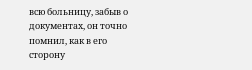всю больницу, забыв о документах, он точно помнил, как в его сторону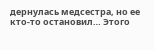дернулась медсестра, но ее кто-то остановил… Этого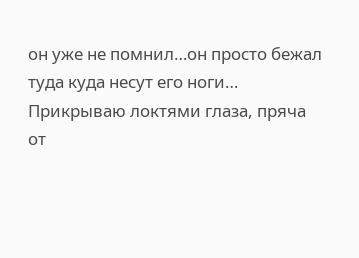он уже не помнил…он просто бежал туда куда несут его ноги… Прикрываю локтями глаза, пряча от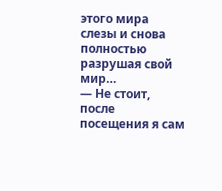этого мира слезы и снова полностью разрушая свой мир…
— Не стоит, после посещения я сам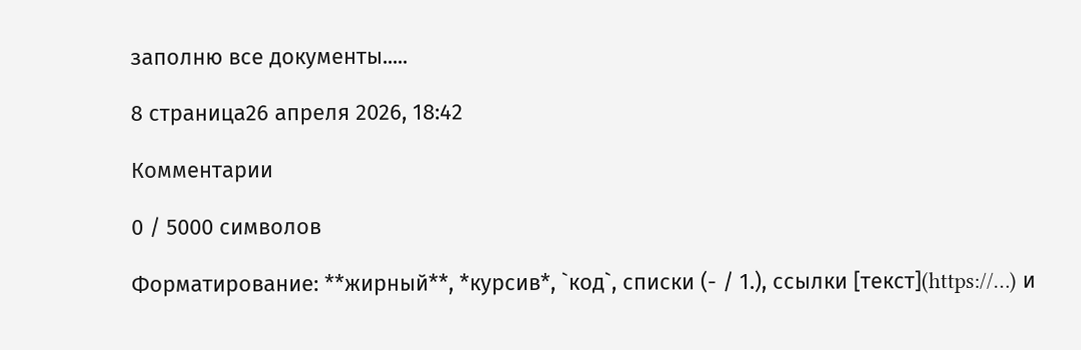заполню все документы.....

8 страница26 апреля 2026, 18:42

Комментарии

0 / 5000 символов

Форматирование: **жирный**, *курсив*, `код`, списки (- / 1.), ссылки [текст](https://…) и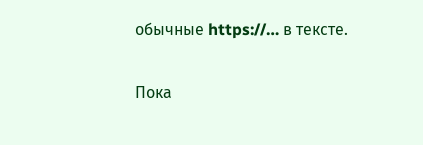обычные https://… в тексте.

Пока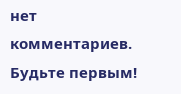нет комментариев. Будьте первым!